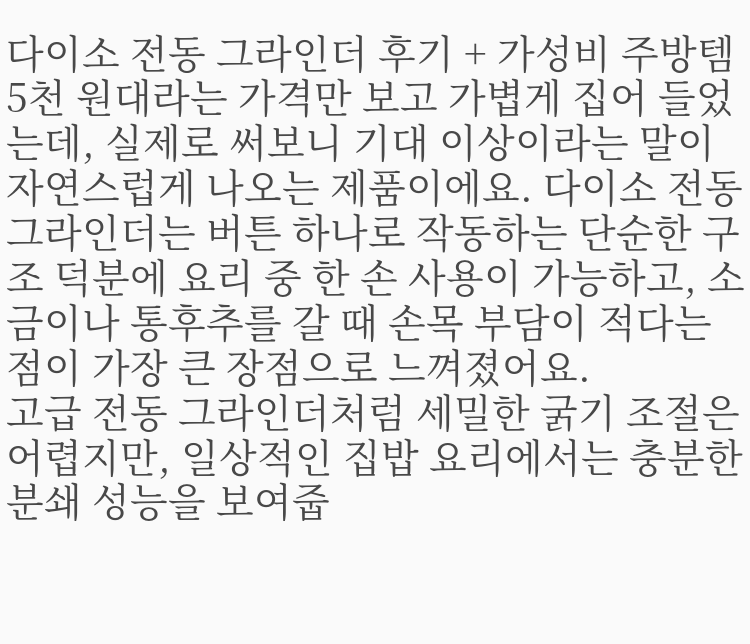다이소 전동 그라인더 후기 + 가성비 주방템
5천 원대라는 가격만 보고 가볍게 집어 들었는데, 실제로 써보니 기대 이상이라는 말이 자연스럽게 나오는 제품이에요. 다이소 전동 그라인더는 버튼 하나로 작동하는 단순한 구조 덕분에 요리 중 한 손 사용이 가능하고, 소금이나 통후추를 갈 때 손목 부담이 적다는 점이 가장 큰 장점으로 느껴졌어요.
고급 전동 그라인더처럼 세밀한 굵기 조절은 어렵지만, 일상적인 집밥 요리에서는 충분한 분쇄 성능을 보여줍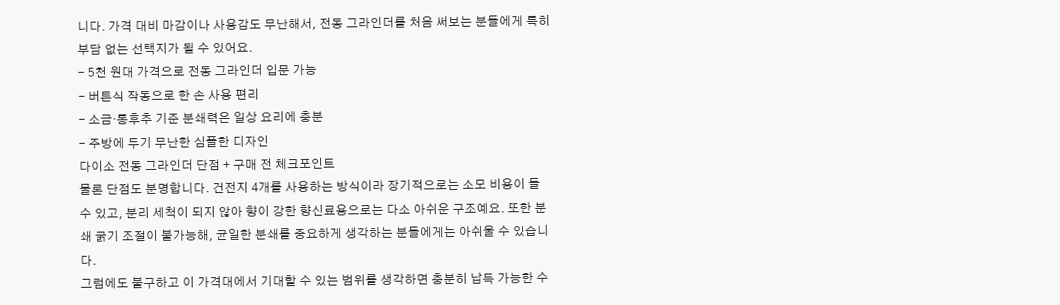니다. 가격 대비 마감이나 사용감도 무난해서, 전동 그라인더를 처음 써보는 분들에게 특히 부담 없는 선택지가 될 수 있어요.
- 5천 원대 가격으로 전동 그라인더 입문 가능
- 버튼식 작동으로 한 손 사용 편리
- 소금·통후추 기준 분쇄력은 일상 요리에 충분
- 주방에 두기 무난한 심플한 디자인
다이소 전동 그라인더 단점 + 구매 전 체크포인트
물론 단점도 분명합니다. 건전지 4개를 사용하는 방식이라 장기적으로는 소모 비용이 들 수 있고, 분리 세척이 되지 않아 향이 강한 향신료용으로는 다소 아쉬운 구조예요. 또한 분쇄 굵기 조절이 불가능해, 균일한 분쇄를 중요하게 생각하는 분들에게는 아쉬울 수 있습니다.
그럼에도 불구하고 이 가격대에서 기대할 수 있는 범위를 생각하면 충분히 납득 가능한 수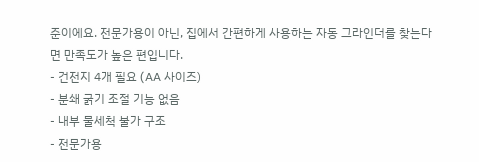준이에요. 전문가용이 아닌, 집에서 간편하게 사용하는 자동 그라인더를 찾는다면 만족도가 높은 편입니다.
- 건전지 4개 필요 (AA 사이즈)
- 분쇄 굵기 조절 기능 없음
- 내부 물세척 불가 구조
- 전문가용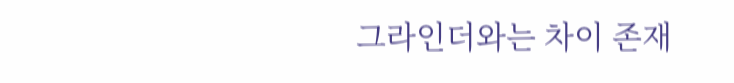그라인더와는 차이 존재